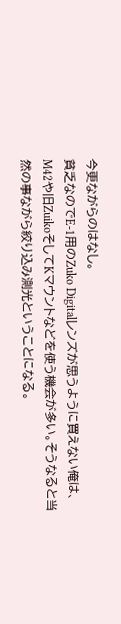今更ながらのはなし。
貧乏なのでE-1用のZuko Digitalレンズが思うように買えない俺は、M42や旧ZuikoそしてKマウントなどを使う機会が多い。そうなると当然の事ながら絞り込み測光ということになる。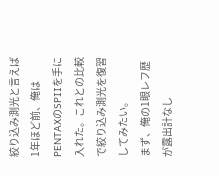絞り込み測光と言えば1年ほど前、俺はPENTAXのSPIIを手に入れた。これとの比較で絞り込み測光を復習してみたい。
まず、俺の1眼レフ歴が露出計なし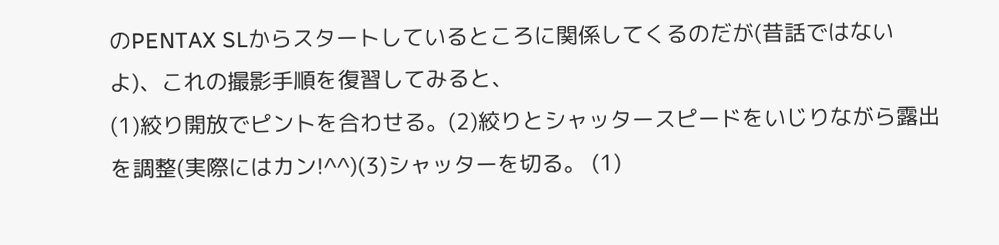のPENTAX SLからスタートしているところに関係してくるのだが(昔話ではないよ)、これの撮影手順を復習してみると、
(1)絞り開放でピントを合わせる。(2)絞りとシャッタースピードをいじりながら露出を調整(実際にはカン!^^)(3)シャッターを切る。 (1)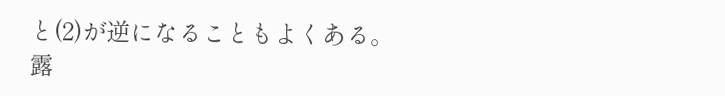と(2)が逆になることもよくある。
露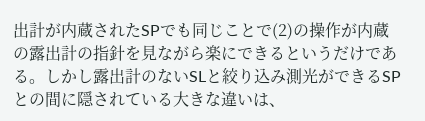出計が内蔵されたSPでも同じことで(2)の操作が内蔵の露出計の指針を見ながら楽にできるというだけである。しかし露出計のないSLと絞り込み測光ができるSPとの間に隠されている大きな違いは、